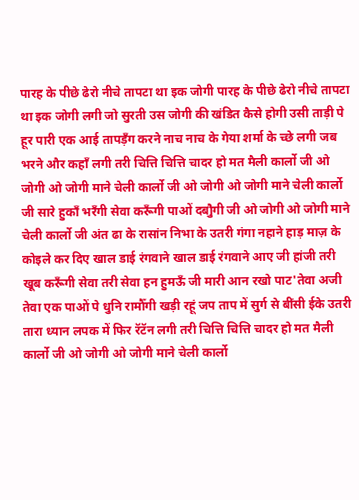पारह के पीछे ढेरो नीचे तापटा था इक जोगी पारह के पीछे ढेरो नीचे तापटा था इक जोगी लगी जो सुरती उस जोगी की खंडित कैसे होगी उसी ताड़ी पे हूर पारी एक आई तापड़ँग करने नाच नाच के गेया शर्मा के च्छे लगी जब भरने और कहाँ लगी तरी चित्ति चित्ति चादर हो मत मैली कार्लो जी ओ जोगी ओ जोगी माने चेली कार्लो जी ओ जोगी ओ जोगी माने चेली कार्लो जी सारे हुकाँ भरँगी सेवा करूँगी पाओं दबौुंगी जी ओ जोगी ओ जोगी माने चेली कार्लो जी अंत ढा के रासांन निभा के उतरी गंगा नहाने हाड़ माज़ के कोइले कर दिए खाल डाई रंगवाने खाल डाई रंगवाने आए जी हांजी तरी खूब करूँगी सेवा तरी सेवा हन हुमऊँ जी मारी आन रखो पाट'तेवा अजी तेवा एक पाओं पे धुनि रामौँगी खड़ी रहूं जप ताप में सुर्ग से बींसी ईके उतरी तारा ध्यान लपक में फिर रॅटॅन लगी तरी चित्ति चित्ति चादर हो मत मैली कार्लो जी ओ जोगी ओ जोगी माने चेली कार्लो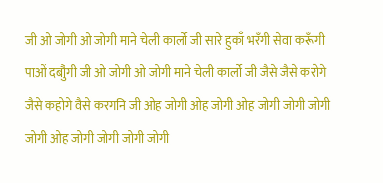जी ओ जोगी ओ जोगी माने चेली कार्लो जी सारे हुकाँ भरँगी सेवा करूँगी पाओं दबौुंगी जी ओ जोगी ओ जोगी माने चेली कार्लो जी जैसे जैसे करोगे जैसे कहोगे वैसे करगनि जी ओह जोगी ओह जोगी ओह जोगी जोगी जोगी जोगी ओह जोगी जोगी जोगी जोगी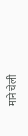माने चेली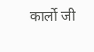कार्लो जी